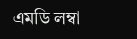এমডি লম্বা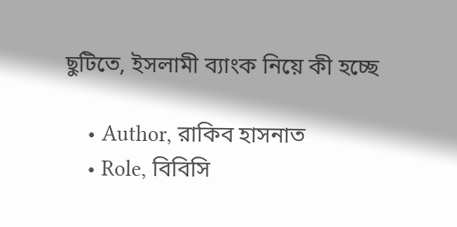ছুটিতে, ইসলামী ব্যাংক নিয়ে কী হচ্ছে

    • Author, রাকিব হাসনাত
    • Role, বিবিসি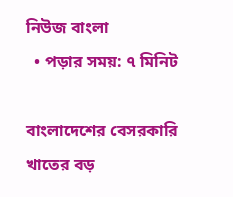নিউজ বাংলা
  • পড়ার সময়: ৭ মিনিট

বাংলাদেশের বেসরকারি খাতের বড়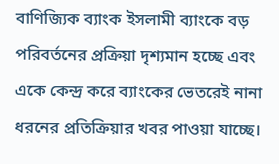বাণিজ্যিক ব্যাংক ইসলামী ব্যাংকে বড় পরিবর্তনের প্রক্রিয়া দৃশ্যমান হচ্ছে এবং একে কেন্দ্র করে ব্যাংকের ভেতরেই নানা ধরনের প্রতিক্রিয়ার খবর পাওয়া যাচ্ছে।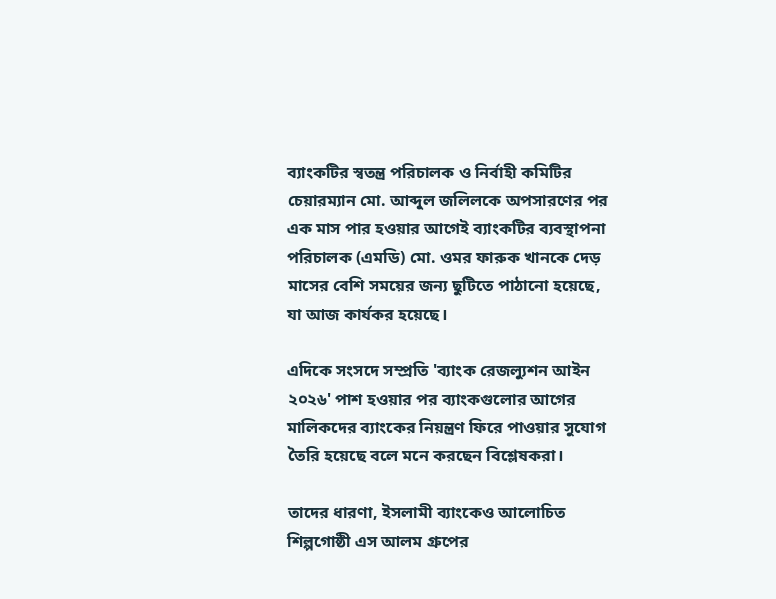ব্যাংকটির স্বতন্ত্র পরিচালক ও নির্বাহী কমিটির চেয়ারম্যান মো. আব্দুল জলিলকে অপসারণের পর এক মাস পার হওয়ার আগেই ব্যাংকটির ব্যবস্থাপনা পরিচালক (এমডি) মো. ওমর ফারুক খানকে দেড় মাসের বেশি সময়ের জন্য ছুটিতে পাঠানো হয়েছে, যা আজ কার্যকর হয়েছে।

এদিকে সংসদে সম্প্রতি 'ব্যাংক রেজল্যুশন আইন ২০২৬' পাশ হওয়ার পর ব্যাংকগুলোর আগের মালিকদের ব্যাংকের নিয়ন্ত্রণ ফিরে পাওয়ার সুযোগ তৈরি হয়েছে বলে মনে করছেন বিশ্লেষকরা।

তাদের ধারণা, ইসলামী ব্যাংকেও আলোচিত শিল্পগোষ্ঠী এস আলম গ্রুপের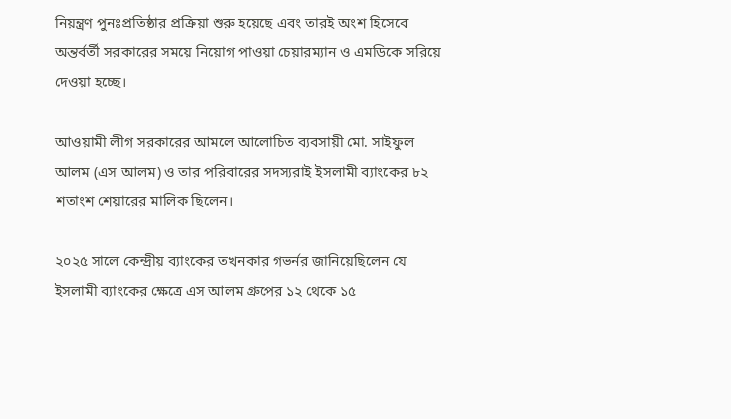নিয়ন্ত্রণ পুনঃপ্রতিষ্ঠার প্রক্রিয়া শুরু হয়েছে এবং তারই অংশ হিসেবে অন্তর্বর্তী সরকারের সময়ে নিয়োগ পাওয়া চেয়ারম্যান ও এমডিকে সরিয়ে দেওয়া হচ্ছে।

আওয়ামী লীগ সরকারের আমলে আলোচিত ব্যবসায়ী মো. সাইফুল আলম (এস আলম) ও তার পরিবারের সদস্যরাই ইসলামী ব্যাংকের ৮২ শতাংশ শেয়ারের মালিক ছিলেন।

২০২৫ সালে কেন্দ্রীয় ব্যাংকের তখনকার গভর্নর জানিয়েছিলেন যে ইসলামী ব্যাংকের ক্ষেত্রে এস আলম গ্রুপের ১২ থেকে ১৫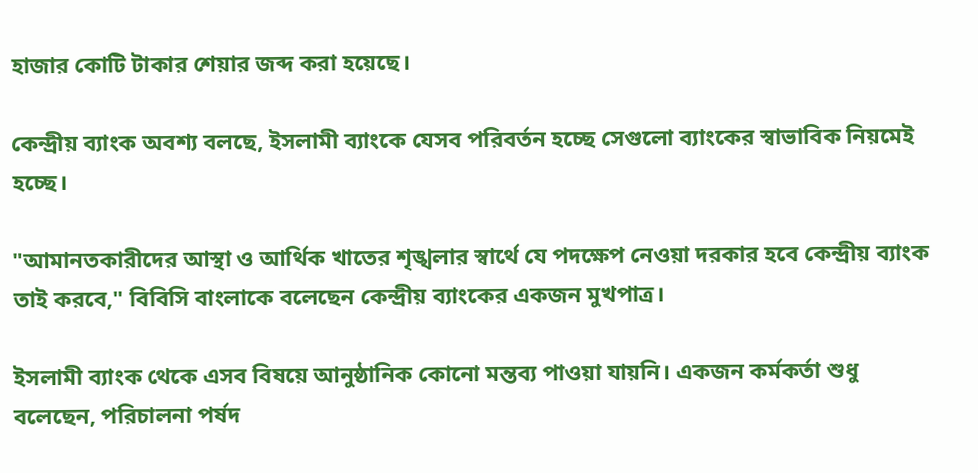হাজার কোটি টাকার শেয়ার জব্দ করা হয়েছে।

কেন্দ্রীয় ব্যাংক অবশ্য বলছে, ইসলামী ব্যাংকে যেসব পরিবর্তন হচ্ছে সেগুলো ব্যাংকের স্বাভাবিক নিয়মেই হচ্ছে।

"আমানতকারীদের আস্থা ও আর্থিক খাতের শৃঙ্খলার স্বার্থে যে পদক্ষেপ নেওয়া দরকার হবে কেন্দ্রীয় ব্যাংক তাই করবে," বিবিসি বাংলাকে বলেছেন কেন্দ্রীয় ব্যাংকের একজন মুখপাত্র।

ইসলামী ব্যাংক থেকে এসব বিষয়ে আনুষ্ঠানিক কোনো মন্তব্য পাওয়া যায়নি। একজন কর্মকর্তা শুধু বলেছেন, পরিচালনা পর্ষদ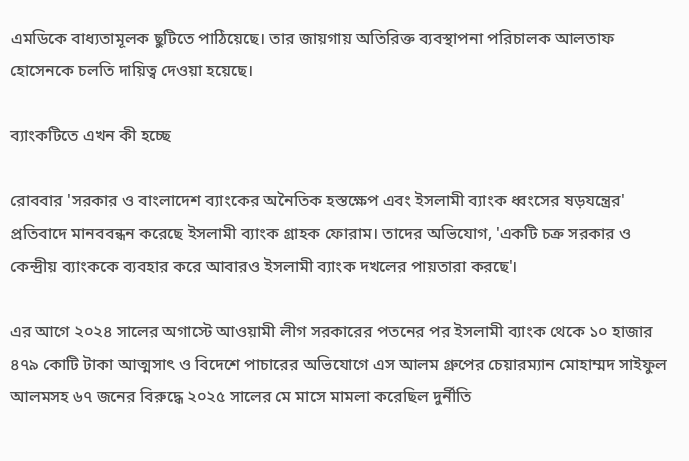এমডিকে বাধ্যতামূলক ছুটিতে পাঠিয়েছে। তার জায়গায় অতিরিক্ত ব্যবস্থাপনা পরিচালক আলতাফ হোসেনকে চলতি দায়িত্ব দেওয়া হয়েছে।

ব্যাংকটিতে এখন কী হচ্ছে

রোববার 'সরকার ও বাংলাদেশ ব্যাংকের অনৈতিক হস্তক্ষেপ এবং ইসলামী ব্যাংক ধ্বংসের ষড়যন্ত্রের' প্রতিবাদে মানববন্ধন করেছে ইসলামী ব্যাংক গ্রাহক ফোরাম। তাদের অভিযোগ, 'একটি চক্র সরকার ও কেন্দ্রীয় ব্যাংককে ব্যবহার করে আবারও ইসলামী ব্যাংক দখলের পায়তারা করছে'।

এর আগে ২০২৪ সালের অগাস্টে আওয়ামী লীগ সরকারের পতনের পর ইসলামী ব্যাংক থেকে ১০ হাজার ৪৭৯ কোটি টাকা আত্মসাৎ ও বিদেশে পাচারের অভিযোগে এস আলম গ্রুপের চেয়ারম্যান মোহাম্মদ সাইফুল আলমসহ ৬৭ জনের বিরুদ্ধে ২০২৫ সালের মে মাসে মামলা করেছিল দুর্নীতি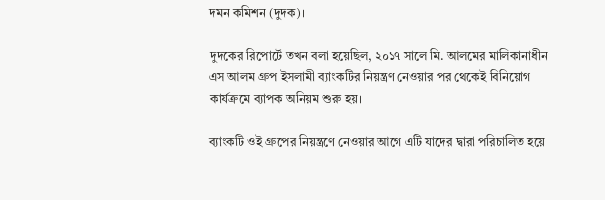দমন কমিশন (দুদক)।

দুদকের রিপোর্টে তখন বলা হয়েছিল, ২০১৭ সালে মি. আলমের মালিকানাধীন এস আলম গ্রুপ ইসলামী ব্যাংকটির নিয়ন্ত্রণ নেওয়ার পর থেকেই বিনিয়োগ কার্যক্রমে ব্যাপক অনিয়ম শুরু হয়।

ব্যাংকটি ওই গ্রুপের নিয়ন্ত্রণে নেওয়ার আগে এটি যাদের দ্বারা পরিচালিত হয়ে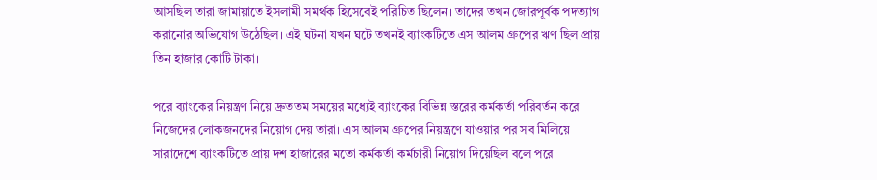আসছিল তারা জামায়াতে ইসলামী সমর্থক হিসেবেই পরিচিত ছিলেন। তাদের তখন জোরপূর্বক পদত্যাগ করানোর অভিযোগ উঠেছিল। এই ঘটনা যখন ঘটে তখনই ব্যাংকটিতে এস আলম গ্রুপের ঋণ ছিল প্রায় তিন হাজার কোটি টাকা।

পরে ব্যাংকের নিয়ন্ত্রণ নিয়ে দ্রুততম সময়ের মধ্যেই ব্যাংকের বিভিন্ন স্তরের কর্মকর্তা পরিবর্তন করে নিজেদের লোকজনদের নিয়োগ দেয় তারা। এস আলম গ্রুপের নিয়ন্ত্রণে যাওয়ার পর সব মিলিয়ে সারাদেশে ব্যাংকটিতে প্রায় দশ হাজারের মতো কর্মকর্তা কর্মচারী নিয়োগ দিয়েছিল বলে পরে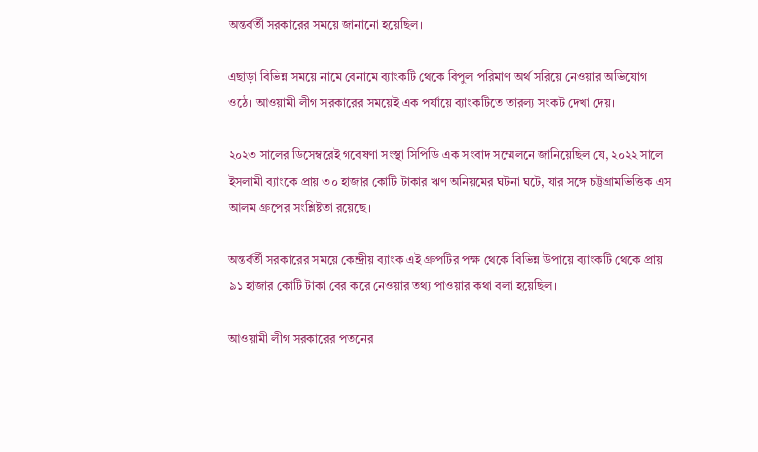অন্তর্বর্তী সরকারের সময়ে জানানো হয়েছিল।

এছাড়া বিভিন্ন সময়ে নামে বেনামে ব্যাংকটি থেকে বিপুল পরিমাণ অর্থ সরিয়ে নেওয়ার অভিযোগ ওঠে। আওয়ামী লীগ সরকারের সময়েই এক পর্যায়ে ব্যাংকটিতে তারল্য সংকট দেখা দেয়।

২০২৩ সালের ডিসেম্বরেই গবেষণা সংস্থা সিপিডি এক সংবাদ সম্মেলনে জানিয়েছিল যে, ২০২২ সালে ইসলামী ব্যাংকে প্রায় ৩০ হাজার কোটি টাকার ঋণ অনিয়মের ঘটনা ঘটে, যার সঙ্গে চট্টগ্রামভিত্তিক এস আলম গ্রুপের সংশ্লিষ্টতা রয়েছে।

অন্তর্বর্তী সরকারের সময়ে কেন্দ্রীয় ব্যাংক এই গ্রুপটির পক্ষ থেকে বিভিন্ন উপায়ে ব্যাংকটি থেকে প্রায় ৯১ হাজার কোটি টাকা বের করে নেওয়ার তথ্য পাওয়ার কথা বলা হয়েছিল।

আওয়ামী লীগ সরকারের পতনের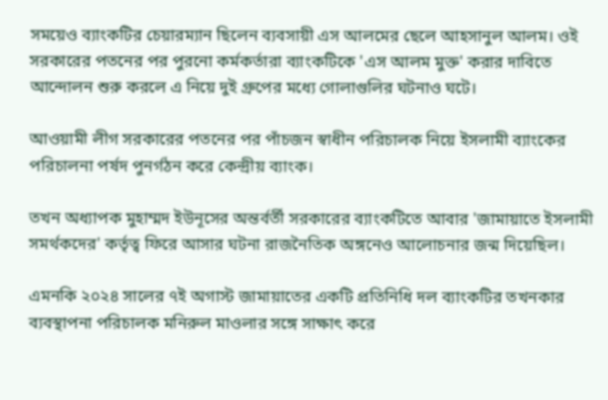সময়েও ব্যাংকটির চেয়ারম্যান ছিলেন ব্যবসায়ী এস আলমের ছেলে আহসানুল আলম। ওই সরকারের পতনের পর পুরনো কর্মকর্তারা ব্যাংকটিকে 'এস আলম মুক্ত' করার দাবিতে আন্দোলন শুরু করলে এ নিয়ে দুই গ্রুপের মধ্যে গোলাগুলির ঘটনাও ঘটে।

আওয়ামী লীগ সরকারের পতনের পর পাঁচজন স্বাধীন পরিচালক নিয়ে ইসলামী ব্যাংকের পরিচালনা পর্ষদ পুনর্গঠন করে কেন্দ্রীয় ব্যাংক।

তখন অধ্যাপক মুহাম্মদ ইউনূসের অন্তর্বর্তী সরকারের ব্যাংকটিতে আবার 'জামায়াতে ইসলামী সমর্থকদের' কর্তৃত্ব ফিরে আসার ঘটনা রাজনৈতিক অঙ্গনেও আলোচনার জন্ম দিয়েছিল।

এমনকি ২০২৪ সালের ৭ই অগাস্ট জামায়াতের একটি প্রতিনিধি দল ব্যাংকটির তখনকার ব্যবস্থাপনা পরিচালক মনিরুল মাওলার সঙ্গে সাক্ষাৎ করে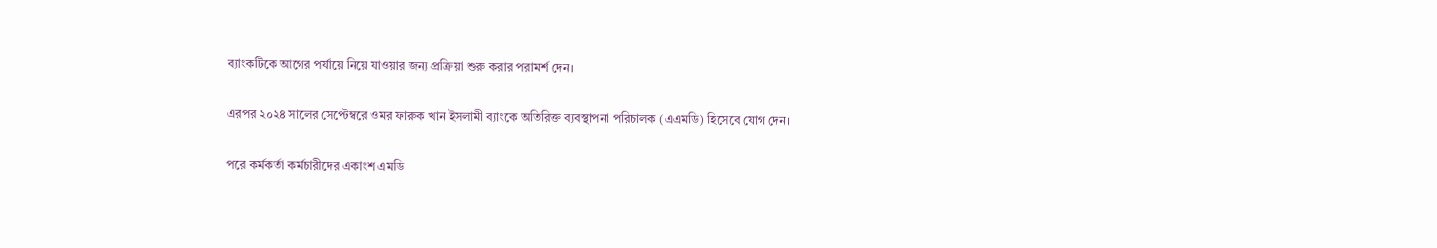ব্যাংকটিকে আগের পর্যায়ে নিয়ে যাওয়ার জন্য প্রক্রিয়া শুরু করার পরামর্শ দেন।

এরপর ২০২৪ সালের সেপ্টেম্বরে ওমর ফারুক খান ইসলামী ব্যাংকে অতিরিক্ত ব্যবস্থাপনা পরিচালক (এএমডি) হিসেবে যোগ দেন।

পরে কর্মকর্তা কর্মচারীদের একাংশ এমডি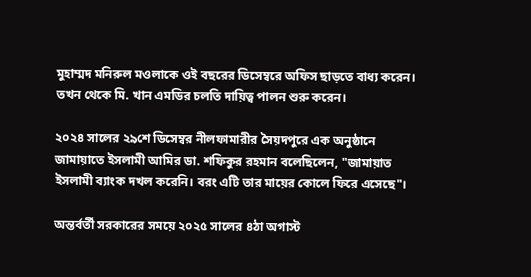মুহাম্মদ মনিরুল মওলাকে ওই বছরের ডিসেম্বরে অফিস ছাড়তে বাধ্য করেন। তখন থেকে মি. খান এমডির চলতি দায়িত্ব পালন শুরু করেন।

২০২৪ সালের ২৯শে ডিসেম্বর নীলফামারীর সৈয়দপুরে এক অনুষ্ঠানে জামায়াতে ইসলামী আমির ডা. শফিকুর রহমান বলেছিলেন, "জামায়াত ইসলামী ব্যাংক দখল করেনি। বরং এটি তার মায়ের কোলে ফিরে এসেছে"।

অন্তর্বর্তী সরকারের সময়ে ২০২৫ সালের ৪ঠা অগাস্ট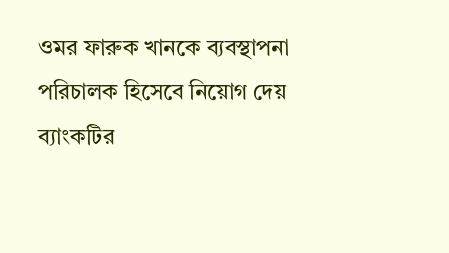ওমর ফারুক খানকে ব্যবস্থাপনা পরিচালক হিসেবে নিয়োগ দেয় ব্যাংকটির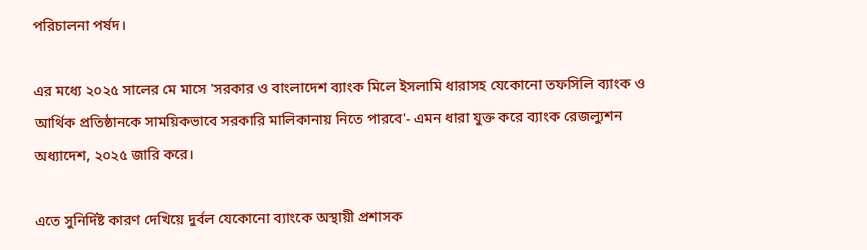পরিচালনা পর্ষদ।

এর মধ্যে ২০২৫ সালের মে মাসে 'সরকার ও বাংলাদেশ ব্যাংক মিলে ইসলামি ধারাসহ যেকোনো তফসিলি ব্যাংক ও আর্থিক প্রতিষ্ঠানকে সাময়িকভাবে সরকারি মালিকানায় নিতে পারবে'- এমন ধারা যুক্ত করে ব্যাংক রেজল্যুশন অধ্যাদেশ, ২০২৫ জারি করে।

এতে সুনির্দিষ্ট কারণ দেখিয়ে দুর্বল যেকোনো ব্যাংকে অস্থায়ী প্রশাসক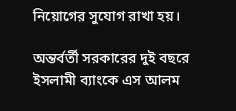নিয়োগের সুযোগ রাখা হয়।

অন্তর্বর্তী সরকারের দুই বছরে ইসলামী ব্যাংকে এস আলম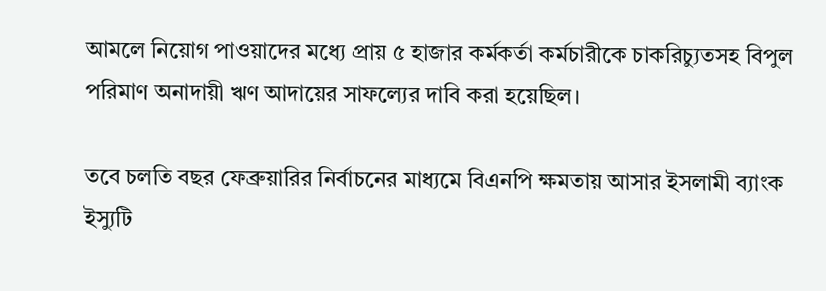আমলে নিয়োগ পাওয়াদের মধ্যে প্রায় ৫ হাজার কর্মকর্তা কর্মচারীকে চাকরিচ্যুতসহ বিপুল পরিমাণ অনাদায়ী ঋণ আদায়ের সাফল্যের দাবি করা হয়েছিল।

তবে চলতি বছর ফেব্রুয়ারির নির্বাচনের মাধ্যমে বিএনপি ক্ষমতায় আসার ইসলামী ব্যাংক ইস্যুটি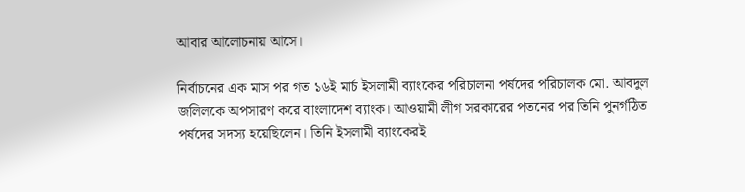আবার আলোচনায় আসে।

নির্বাচনের এক মাস পর গত ১৬ই মার্চ ইসলামী ব্যাংকের পরিচালনা পর্ষদের পরিচালক মো. আবদুল জলিলকে অপসারণ করে বাংলাদেশ ব্যাংক। আওয়ামী লীগ সরকারের পতনের পর তিনি পুনর্গঠিত পর্ষদের সদস্য হয়েছিলেন। তিনি ইসলামী ব্যাংকেরই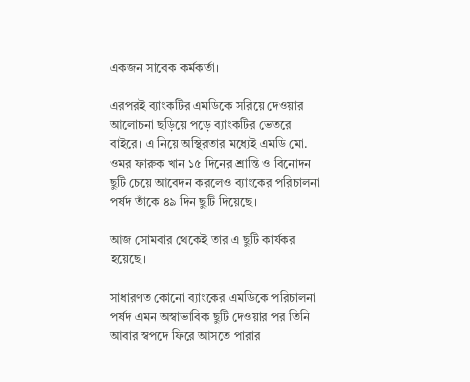একজন সাবেক কর্মকর্তা।

এরপরই ব্যাংকটির এমডিকে সরিয়ে দেওয়ার আলোচনা ছড়িয়ে পড়ে ব্যাংকটির ভেতরে বাইরে। এ নিয়ে অস্থিরতার মধ্যেই এমডি মো. ওমর ফারুক খান ১৫ দিনের শ্রান্তি ও বিনোদন ছুটি চেয়ে আবেদন করলেও ব্যাংকের পরিচালনা পর্ষদ তাঁকে ৪৯ দিন ছুটি দিয়েছে।

আজ সোমবার থেকেই তার এ ছুটি কার্যকর হয়েছে।

সাধারণত কোনো ব্যাংকের এমডিকে পরিচালনা পর্ষদ এমন অস্বাভাবিক ছুটি দেওয়ার পর তিনি আবার স্বপদে ফিরে আসতে পারার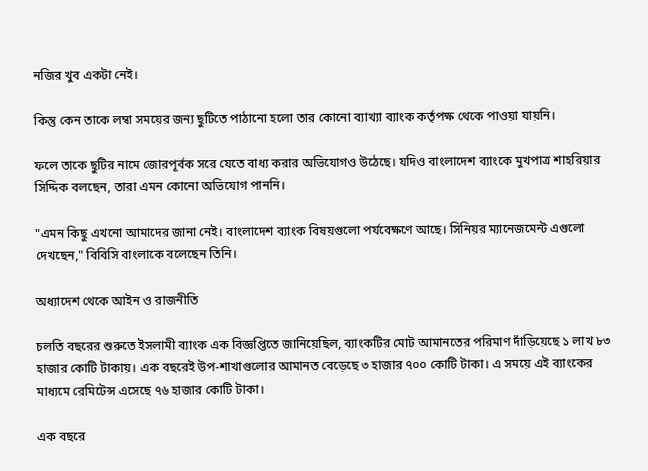নজির খুব একটা নেই।

কিন্তু কেন তাকে লম্বা সময়ের জন্য ছুটিতে পাঠানো হলো তার কোনো ব্যাখ্যা ব্যাংক কর্তৃপক্ষ থেকে পাওয়া যায়নি।

ফলে তাকে ছুটির নামে জোরপূর্বক সরে যেতে বাধ্য করার অভিযোগও উঠেছে। যদিও বাংলাদেশ ব্যাংকে মুখপাত্র শাহরিয়ার সিদ্দিক বলছেন, তারা এমন কোনো অভিযোগ পাননি।

"এমন কিছু এখনো আমাদের জানা নেই। বাংলাদেশ ব্যাংক বিষয়গুলো পর্যবেক্ষণে আছে। সিনিয়র ম্যানেজমেন্ট এগুলো দেখছেন," বিবিসি বাংলাকে বলেছেন তিনি।

অধ্যাদেশ থেকে আইন ও রাজনীতি

চলতি বছরের শুরুতে ইসলামী ব্যাংক এক বিজ্ঞপ্তিতে জানিয়েছিল, ব্যাংকটির মোট আমানতের পরিমাণ দাঁড়িয়েছে ১ লাখ ৮৩ হাজার কোটি টাকায়। এক বছরেই উপ-শাখাগুলোর আমানত বেড়েছে ৩ হাজার ৭০০ কোটি টাকা। এ সময়ে এই ব্যাংকের মাধ্যমে রেমিটেন্স এসেছে ৭৬ হাজার কোটি টাকা।

এক বছরে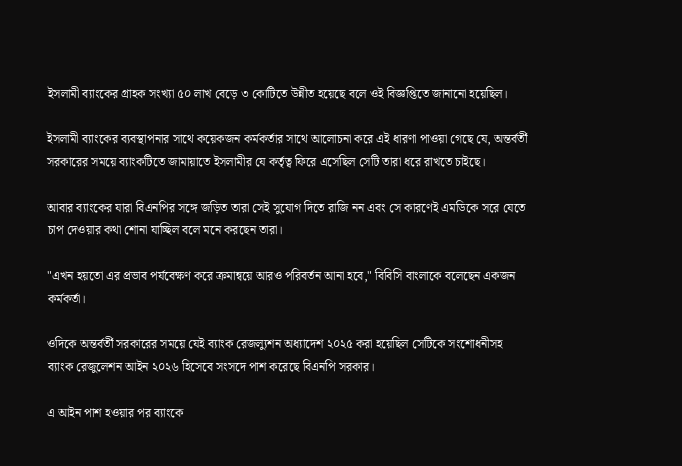ইসলামী ব্যাংকের গ্রাহক সংখ্যা ৫০ লাখ বেড়ে ৩ কোটিতে উন্নীত হয়েছে বলে ওই বিজ্ঞপ্তিতে জানানো হয়েছিল।

ইসলামী ব্যাংকের ব্যবস্থাপনার সাথে কয়েকজন কর্মকর্তার সাথে আলোচনা করে এই ধারণা পাওয়া গেছে যে, অন্তর্বর্তী সরকারের সময়ে ব্যাংকটিতে জামায়াতে ইসলামীর যে কর্তৃত্ব ফিরে এসেছিল সেটি তারা ধরে রাখতে চাইছে।

আবার ব্যাংকের যারা বিএনপির সঙ্গে জড়িত তারা সেই সুযোগ দিতে রাজি নন এবং সে কারণেই এমডিকে সরে যেতে চাপ দেওয়ার কথা শোনা যাচ্ছিল বলে মনে করছেন তারা।

"এখন হয়তো এর প্রভাব পর্যবেক্ষণ করে ক্রমান্বয়ে আরও পরিবর্তন আনা হবে," বিবিসি বাংলাকে বলেছেন একজন কর্মকর্তা।

ওদিকে অন্তর্বর্তী সরকারের সময়ে যেই ব্যাংক রেজল্যুশন অধ্যাদেশ ২০২৫ করা হয়েছিল সেটিকে সংশোধনীসহ ব্যাংক রেজুলেশন আইন ২০২৬ হিসেবে সংসদে পাশ করেছে বিএনপি সরকার।

এ আইন পাশ হওয়ার পর ব্যাংকে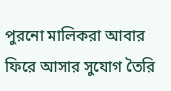পুরনো মালিকরা আবার ফিরে আসার সুযোগ তৈরি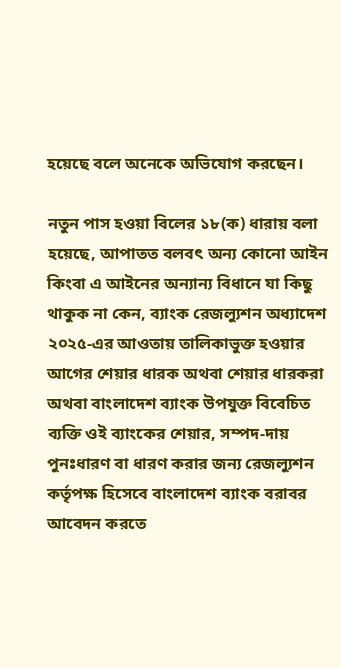হয়েছে বলে অনেকে অভিযোগ করছেন।

নতুন পাস হওয়া বিলের ১৮(ক) ধারায় বলা হয়েছে, আপাতত বলবৎ অন্য কোনো আইন কিংবা এ আইনের অন্যান্য বিধানে যা কিছু থাকুক না কেন, ব্যাংক রেজল্যুশন অধ্যাদেশ ২০২৫-এর আওতায় তালিকাভুক্ত হওয়ার আগের শেয়ার ধারক অথবা শেয়ার ধারকরা অথবা বাংলাদেশ ব্যাংক উপযুক্ত বিবেচিত ব্যক্তি ওই ব্যাংকের শেয়ার, সম্পদ-দায় পুনঃধারণ বা ধারণ করার জন্য রেজল্যুশন কর্তৃপক্ষ হিসেবে বাংলাদেশ ব্যাংক বরাবর আবেদন করতে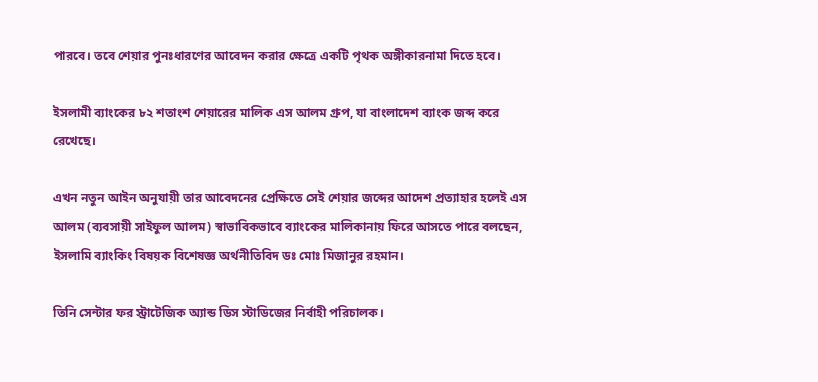পারবে। তবে শেয়ার পুনঃধারণের আবেদন করার ক্ষেত্রে একটি পৃথক অঙ্গীকারনামা দিতে হবে।

ইসলামী ব্যাংকের ৮২ শতাংশ শেয়ারের মালিক এস আলম গ্রুপ, যা বাংলাদেশ ব্যাংক জব্দ করে রেখেছে।

এখন নতুন আইন অনুযায়ী তার আবেদনের প্রেক্ষিতে সেই শেয়ার জব্দের আদেশ প্রত্যাহার হলেই এস আলম (ব্যবসায়ী সাইফুল আলম) স্বাভাবিকভাবে ব্যাংকের মালিকানায় ফিরে আসতে পারে বলছেন, ইসলামি ব্যাংকিং বিষয়ক বিশেষজ্ঞ অর্থনীতিবিদ ডঃ মোঃ মিজানুর রহমান।

তিনি সেন্টার ফর স্ট্রাটেজিক অ্যান্ড ডিস স্টাডিজের নির্বাহী পরিচালক।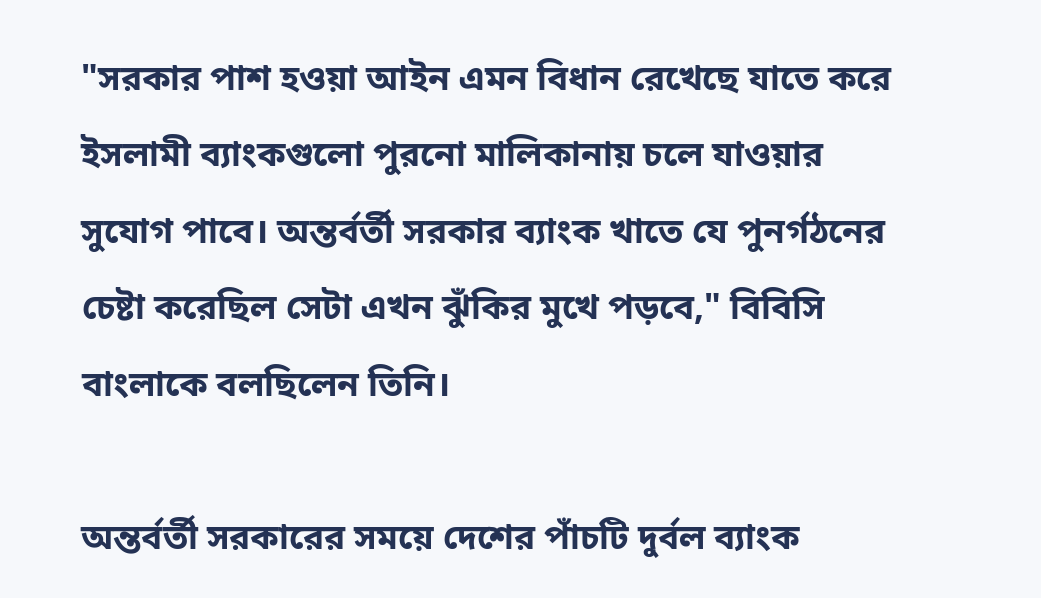"সরকার পাশ হওয়া আইন এমন বিধান রেখেছে যাতে করে ইসলামী ব্যাংকগুলো পুরনো মালিকানায় চলে যাওয়ার সুযোগ পাবে। অন্তর্বর্তী সরকার ব্যাংক খাতে যে পুনর্গঠনের চেষ্টা করেছিল সেটা এখন ঝুঁকির মুখে পড়বে," বিবিসি বাংলাকে বলছিলেন তিনি।

অন্তর্বর্তী সরকারের সময়ে দেশের পাঁচটি দুর্বল ব্যাংক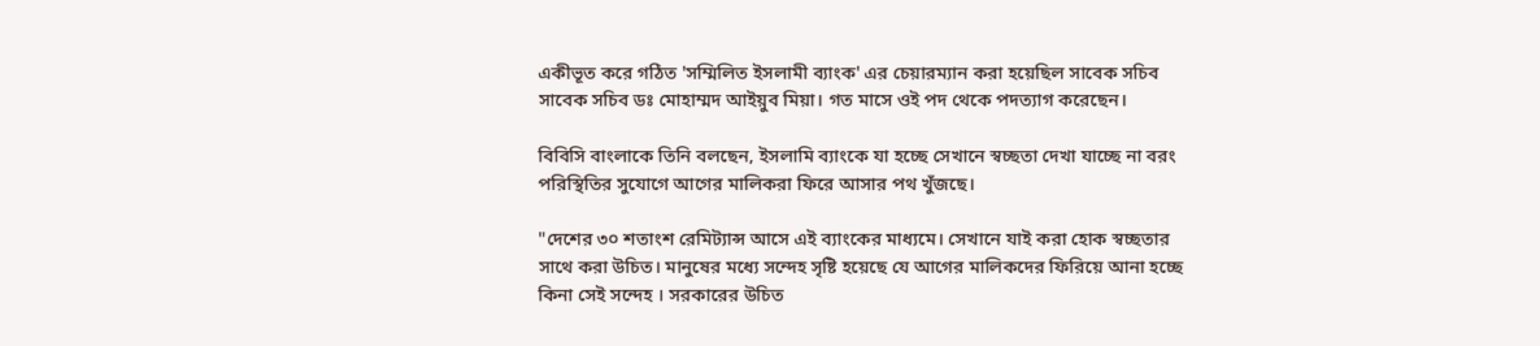একীভূত করে গঠিত 'সম্মিলিত ইসলামী ব্যাংক' এর চেয়ারম্যান করা হয়েছিল সাবেক সচিব সাবেক সচিব ডঃ মোহাম্মদ আইয়ুব মিয়া। গত মাসে ওই পদ থেকে পদত্যাগ করেছেন।

বিবিসি বাংলাকে তিনি বলছেন, ইসলামি ব্যাংকে যা হচ্ছে সেখানে স্বচ্ছতা দেখা যাচ্ছে না বরং পরিস্থিতির সুযোগে আগের মালিকরা ফিরে আসার পথ খুঁজছে।

"দেশের ৩০ শতাংশ রেমিট্যান্স আসে এই ব্যাংকের মাধ্যমে। সেখানে যাই করা হোক স্বচ্ছতার সাথে করা উচিত। মানুষের মধ্যে সন্দেহ সৃষ্টি হয়েছে যে আগের মালিকদের ফিরিয়ে আনা হচ্ছে কিনা সেই সন্দেহ । সরকারের উচিত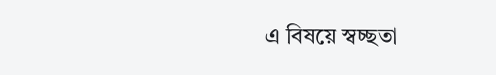এ বিষয়ে স্বচ্ছতা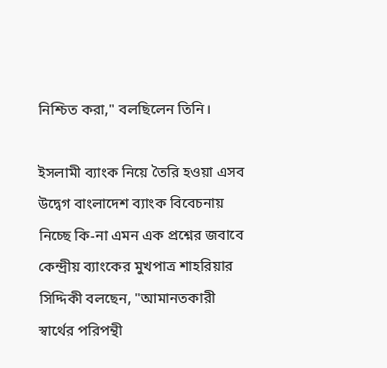নিশ্চিত করা," বলছিলেন তিনি।

ইসলামী ব্যাংক নিয়ে তৈরি হওয়া এসব উদ্বেগ বাংলাদেশ ব্যাংক বিবেচনায় নিচ্ছে কি-না এমন এক প্রশ্নের জবাবে কেন্দ্রীয় ব্যাংকের মুখপাত্র শাহরিয়ার সিদ্দিকী বলছেন, "আমানতকারী স্বার্থের পরিপন্থী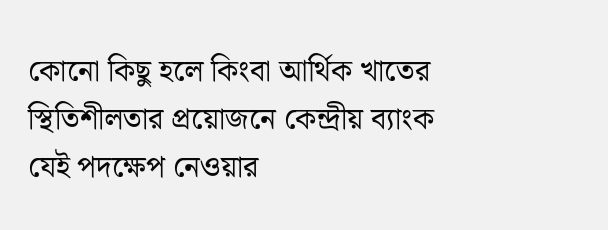কোনো কিছু হলে কিংবা আর্থিক খাতের স্থিতিশীলতার প্রয়োজনে কেন্দ্রীয় ব্যাংক যেই পদক্ষেপ নেওয়ার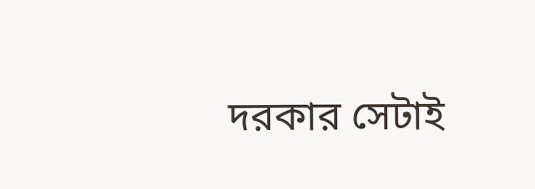দরকার সেটাই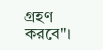গ্রহণ করবে"।